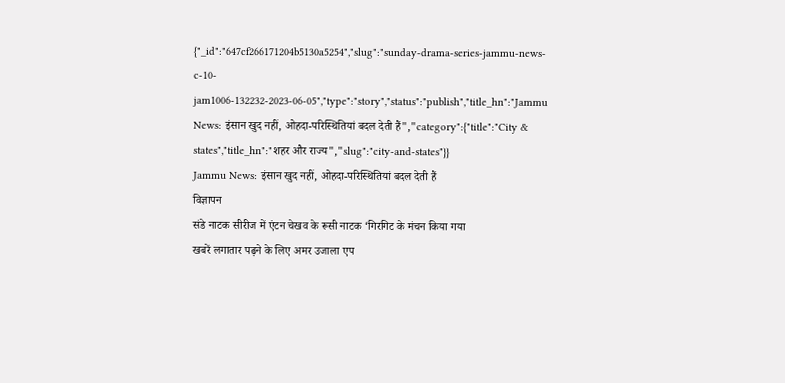{"_id":"647cf266171204b5130a5254","slug":"sunday-drama-series-jammu-news-c-10-jam1006-132232-2023-06-05","type":"story","status":"publish","title_hn":"Jammu News: इंसान खुद नहीं, ओहदा-परिस्थितियां बदल देती हैं","category":{"title":"City & states","title_hn":"शहर और राज्य","slug":"city-and-states"}}
Jammu News: इंसान खुद नहीं, ओहदा-परिस्थितियां बदल देती हैं
विज्ञापन
संडे नाटक सीरीज में एंटन चेखव के रूसी नाटक ‘गिरगिट के मंचन किया गया
खबरें लगातार पढ़ने के लिए अमर उजाला एप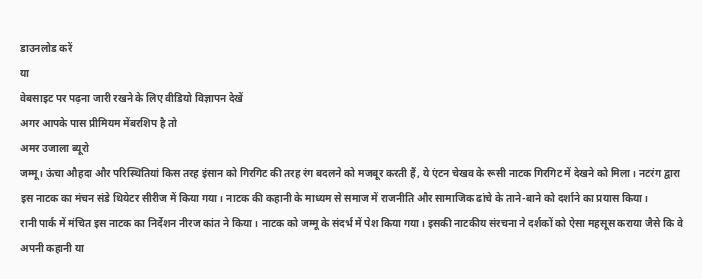डाउनलोड करें
या
वेबसाइट पर पढ़ना जारी रखने के लिए वीडियो विज्ञापन देखें
अगर आपके पास प्रीमियम मेंबरशिप है तो
अमर उजाला ब्यूरो
जम्मू। ऊंचा औहदा और परिस्थितियां किस तरह इंसान को गिरगिट की तरह रंग बदलने को मजबूर करती हैं, ये एंटन चेखव के रूसी नाटक गिरगिट में देखने को मिला। नटरंग द्वारा इस नाटक का मंचन संडे थियेटर सीरीज में किया गया। नाटक की कहानी के माध्यम से समाज में राजनीति और सामाजिक ढांचे के ताने-बाने को दर्शाने का प्रयास किया।
रानी पार्क में मंचित इस नाटक का निर्देशन नीरज कांत ने किया। नाटक को जम्मू के संदर्भ में पेश किया गया। इसकी नाटकीय संरचना ने दर्शकों को ऐसा महसूस कराया जैसे कि वे अपनी कहानी या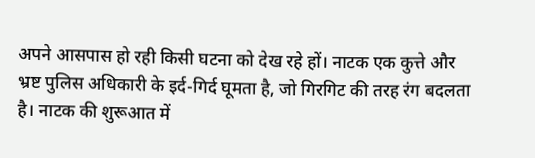अपने आसपास हो रही किसी घटना को देख रहे हों। नाटक एक कुत्ते और भ्रष्ट पुलिस अधिकारी के इर्द-गिर्द घूमता है, जो गिरगिट की तरह रंग बदलता है। नाटक की शुरूआत में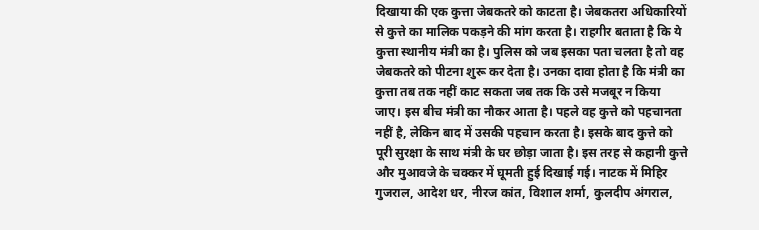दिखाया की एक कुत्ता जेबकतरे को काटता है। जेबकतरा अधिकारियों से कुत्ते का मालिक पकड़ने की मांग करता है। राहगीर बताता है कि ये कुत्ता स्थानीय मंत्री का है। पुलिस को जब इसका पता चलता है तो वह जेबकतरे को पीटना शुरू कर देता है। उनका दावा होता है कि मंत्री का कुत्ता तब तक नहीं काट सकता जब तक कि उसे मजबूर न किया जाए। इस बीच मंत्री का नौकर आता है। पहले वह कुत्ते को पहचानता नहीं है, लेकिन बाद में उसकी पहचान करता है। इसके बाद कुत्ते को पूरी सुरक्षा के साथ मंत्री के घर छोड़ा जाता है। इस तरह से कहानी कुत्ते और मुआवजे के चक्कर में घूमती हुई दिखाई गई। नाटक में मिहिर गुजराल, आदेश धर, नीरज कांत, विशाल शर्मा, कुलदीप अंगराल,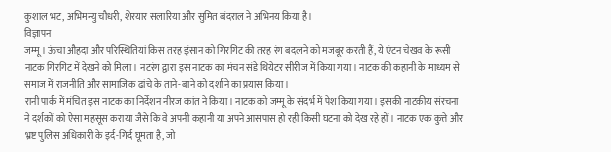कुशाल भट, अभिमन्यु चौधरी, शेरयार सलारिया और सुमित बंदराल ने अभिनय किया है।
विज्ञापन
जम्मू। ऊंचा औहदा और परिस्थितियां किस तरह इंसान को गिरगिट की तरह रंग बदलने को मजबूर करती हैं, ये एंटन चेखव के रूसी नाटक गिरगिट में देखने को मिला। नटरंग द्वारा इस नाटक का मंचन संडे थियेटर सीरीज में किया गया। नाटक की कहानी के माध्यम से समाज में राजनीति और सामाजिक ढांचे के ताने-बाने को दर्शाने का प्रयास किया।
रानी पार्क में मंचित इस नाटक का निर्देशन नीरज कांत ने किया। नाटक को जम्मू के संदर्भ में पेश किया गया। इसकी नाटकीय संरचना ने दर्शकों को ऐसा महसूस कराया जैसे कि वे अपनी कहानी या अपने आसपास हो रही किसी घटना को देख रहे हों। नाटक एक कुत्ते और भ्रष्ट पुलिस अधिकारी के इर्द-गिर्द घूमता है, जो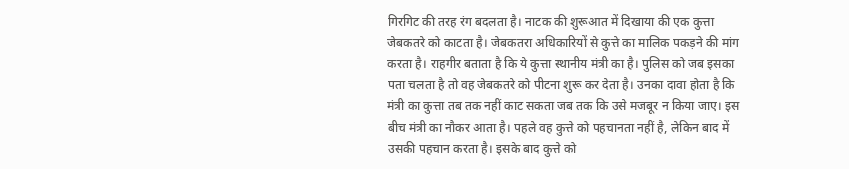गिरगिट की तरह रंग बदलता है। नाटक की शुरूआत में दिखाया की एक कुत्ता जेबकतरे को काटता है। जेबकतरा अधिकारियों से कुत्ते का मालिक पकड़ने की मांग करता है। राहगीर बताता है कि ये कुत्ता स्थानीय मंत्री का है। पुलिस को जब इसका पता चलता है तो वह जेबकतरे को पीटना शुरू कर देता है। उनका दावा होता है कि मंत्री का कुत्ता तब तक नहीं काट सकता जब तक कि उसे मजबूर न किया जाए। इस बीच मंत्री का नौकर आता है। पहले वह कुत्ते को पहचानता नहीं है, लेकिन बाद में उसकी पहचान करता है। इसके बाद कुत्ते को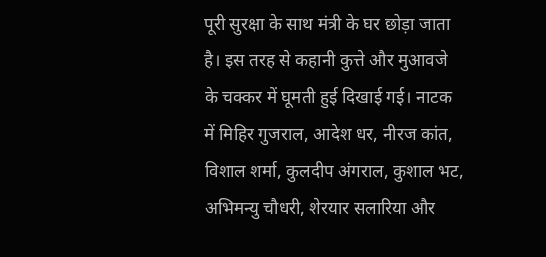पूरी सुरक्षा के साथ मंत्री के घर छोड़ा जाता है। इस तरह से कहानी कुत्ते और मुआवजे के चक्कर में घूमती हुई दिखाई गई। नाटक में मिहिर गुजराल, आदेश धर, नीरज कांत, विशाल शर्मा, कुलदीप अंगराल, कुशाल भट, अभिमन्यु चौधरी, शेरयार सलारिया और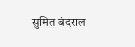सुमित बंदराल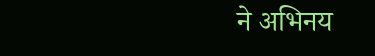ने अभिनय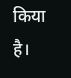किया है।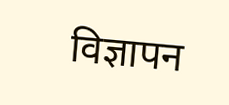विज्ञापन